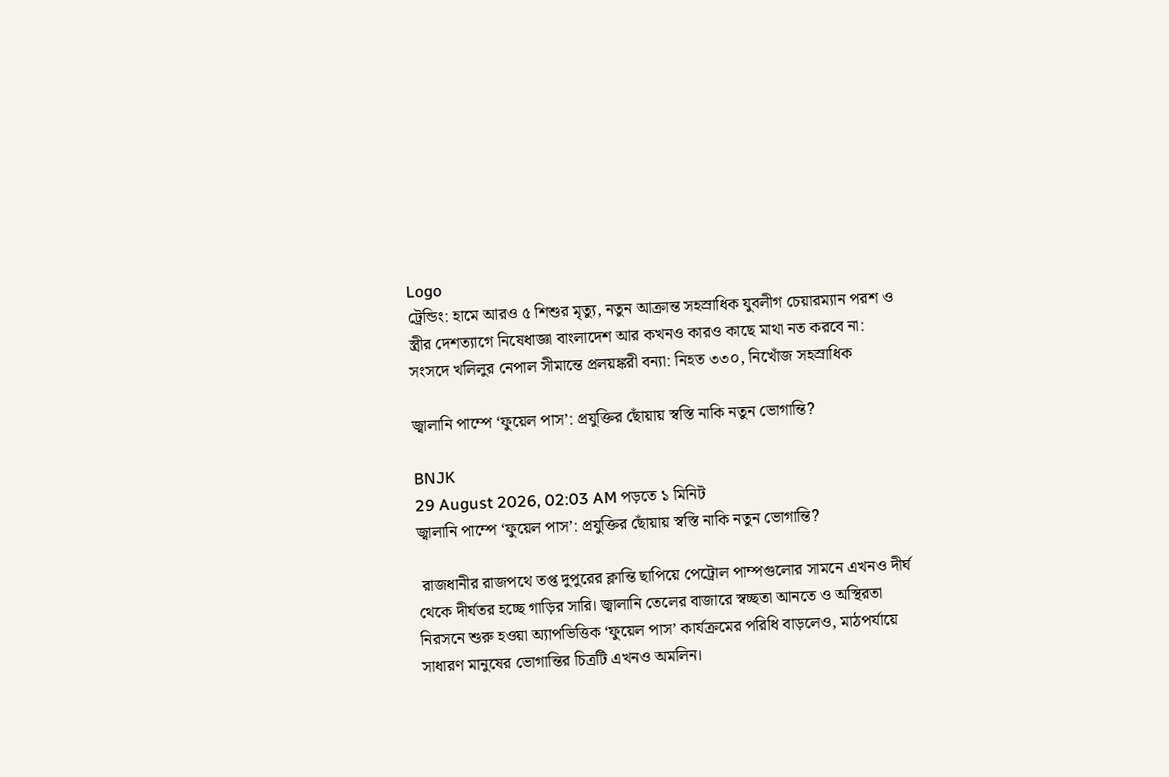Logo
ট্রেন্ডিং: হামে আরও ৫ শিশুর মৃত্যু, নতুন আক্রান্ত সহস্রাধিক যুবলীগ চেয়ারম্যান পরশ ও স্ত্রীর দেশত্যাগে নিষেধাজ্ঞা বাংলাদেশ আর কখনও কারও কাছে মাথা নত করবে না: সংসদে খলিলুর নেপাল সীমান্তে প্রলয়ঙ্করী বন্যা: নিহত ৩৩০, নিখোঁজ সহস্রাধিক

জ্বালানি পাম্পে ‘ফুয়েল পাস’: প্রযুক্তির ছোঁয়ায় স্বস্তি নাকি নতুন ভোগান্তি?

BNJK
29 August 2026, 02:03 AM পড়তে ১ মিনিট
জ্বালানি পাম্পে ‘ফুয়েল পাস’: প্রযুক্তির ছোঁয়ায় স্বস্তি নাকি নতুন ভোগান্তি?

 রাজধানীর রাজপথে তপ্ত দুপুরের ক্লান্তি ছাপিয়ে পেট্রোল পাম্পগুলোর সামনে এখনও দীর্ঘ থেকে দীর্ঘতর হচ্ছে গাড়ির সারি। জ্বালানি তেলের বাজারে স্বচ্ছতা আনতে ও অস্থিরতা নিরসনে শুরু হওয়া অ্যাপভিত্তিক ‘ফুয়েল পাস’ কার্যক্রমের পরিধি বাড়লেও, মাঠপর্যায়ে সাধারণ মানুষের ভোগান্তির চিত্রটি এখনও অমলিন।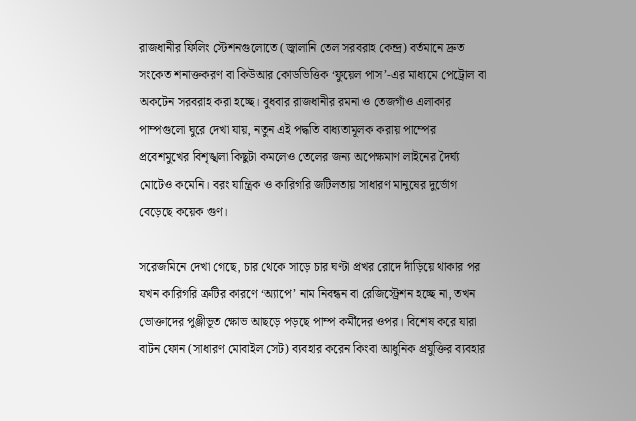রাজধানীর ফিলিং স্টেশনগুলোতে (জ্বালানি তেল সরবরাহ কেন্দ্র) বর্তমানে দ্রুত সংকেত শনাক্তকরণ বা কিউআর কোডভিত্তিক ‘ফুয়েল পাস’-এর মাধ্যমে পেট্রোল বা অকটেন সরবরাহ করা হচ্ছে। বুধবার রাজধানীর রমনা ও তেজগাঁও এলাকার পাম্পগুলো ঘুরে দেখা যায়, নতুন এই পদ্ধতি বাধ্যতামূলক করায় পাম্পের প্রবেশমুখের বিশৃঙ্খলা কিছুটা কমলেও তেলের জন্য অপেক্ষমাণ লাইনের দৈর্ঘ্য মোটেও কমেনি। বরং যান্ত্রিক ও কারিগরি জটিলতায় সাধারণ মানুষের দুর্ভোগ বেড়েছে কয়েক গুণ।

সরেজমিনে দেখা গেছে, চার থেকে সাড়ে চার ঘণ্টা প্রখর রোদে দাঁড়িয়ে থাকার পর যখন কারিগরি ত্রুটির কারণে ‘অ্যাপে’ নাম নিবন্ধন বা রেজিস্ট্রেশন হচ্ছে না, তখন ভোক্তাদের পুঞ্জীভূত ক্ষোভ আছড়ে পড়ছে পাম্প কর্মীদের ওপর। বিশেষ করে যারা বাটন ফোন (সাধারণ মোবাইল সেট) ব্যবহার করেন কিংবা আধুনিক প্রযুক্তির ব্যবহার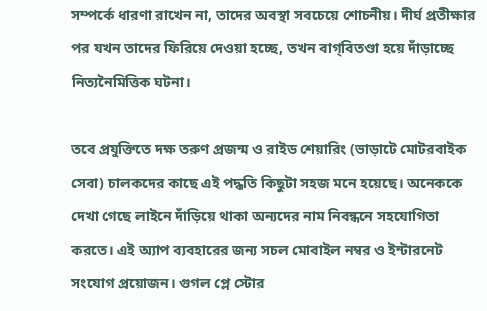সম্পর্কে ধারণা রাখেন না, তাদের অবস্থা সবচেয়ে শোচনীয়। দীর্ঘ প্রতীক্ষার পর যখন তাদের ফিরিয়ে দেওয়া হচ্ছে, তখন বাগ্‌বিতণ্ডা হয়ে দাঁড়াচ্ছে নিত্যনৈমিত্তিক ঘটনা।

তবে প্রযুক্তিতে দক্ষ তরুণ প্রজন্ম ও রাইড শেয়ারিং (ভাড়াটে মোটরবাইক সেবা) চালকদের কাছে এই পদ্ধতি কিছুটা সহজ মনে হয়েছে। অনেককে দেখা গেছে লাইনে দাঁড়িয়ে থাকা অন্যদের নাম নিবন্ধনে সহযোগিতা করতে। এই অ্যাপ ব্যবহারের জন্য সচল মোবাইল নম্বর ও ইন্টারনেট সংযোগ প্রয়োজন। গুগল প্লে স্টোর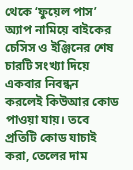থেকে ‘ফুয়েল পাস’ অ্যাপ নামিয়ে বাইকের চেসিস ও ইঞ্জিনের শেষ চারটি সংখ্যা দিয়ে একবার নিবন্ধন করলেই কিউআর কোড পাওয়া যায়। তবে প্রতিটি কোড যাচাই করা, তেলের দাম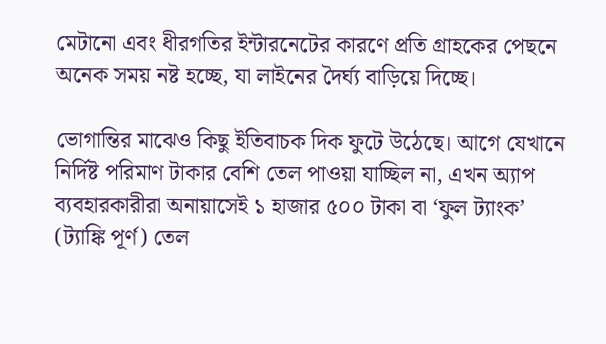মেটানো এবং ধীরগতির ইন্টারনেটের কারণে প্রতি গ্রাহকের পেছনে অনেক সময় নষ্ট হচ্ছে, যা লাইনের দৈর্ঘ্য বাড়িয়ে দিচ্ছে।

ভোগান্তির মাঝেও কিছু ইতিবাচক দিক ফুটে উঠেছে। আগে যেখানে নির্দিষ্ট পরিমাণ টাকার বেশি তেল পাওয়া যাচ্ছিল না, এখন অ্যাপ ব্যবহারকারীরা অনায়াসেই ১ হাজার ৫০০ টাকা বা ‘ফুল ট্যাংক’ (ট্যাঙ্কি পূর্ণ) তেল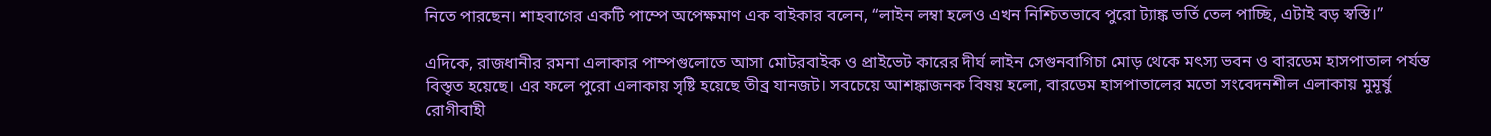নিতে পারছেন। শাহবাগের একটি পাম্পে অপেক্ষমাণ এক বাইকার বলেন, “লাইন লম্বা হলেও এখন নিশ্চিতভাবে পুরো ট্যাঙ্ক ভর্তি তেল পাচ্ছি, এটাই বড় স্বস্তি।”

এদিকে, রাজধানীর রমনা এলাকার পাম্পগুলোতে আসা মোটরবাইক ও প্রাইভেট কারের দীর্ঘ লাইন সেগুনবাগিচা মোড় থেকে মৎস্য ভবন ও বারডেম হাসপাতাল পর্যন্ত বিস্তৃত হয়েছে। এর ফলে পুরো এলাকায় সৃষ্টি হয়েছে তীব্র যানজট। সবচেয়ে আশঙ্কাজনক বিষয় হলো, বারডেম হাসপাতালের মতো সংবেদনশীল এলাকায় মুমূর্ষু রোগীবাহী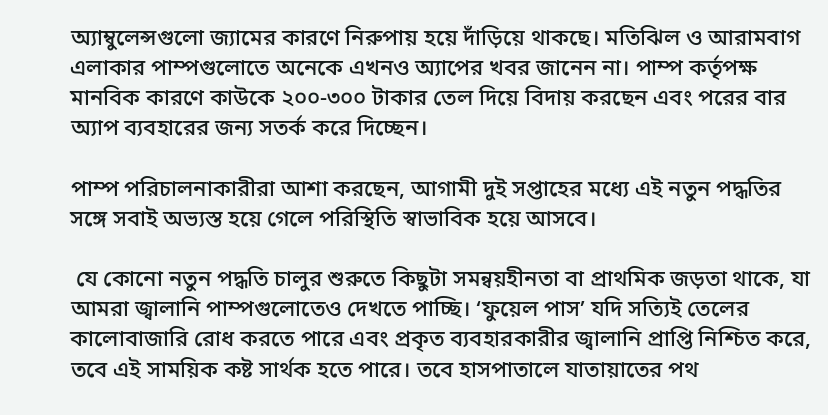অ্যাম্বুলেন্সগুলো জ্যামের কারণে নিরুপায় হয়ে দাঁড়িয়ে থাকছে। মতিঝিল ও আরামবাগ এলাকার পাম্পগুলোতে অনেকে এখনও অ্যাপের খবর জানেন না। পাম্প কর্তৃপক্ষ মানবিক কারণে কাউকে ২০০-৩০০ টাকার তেল দিয়ে বিদায় করছেন এবং পরের বার অ্যাপ ব্যবহারের জন্য সতর্ক করে দিচ্ছেন।

পাম্প পরিচালনাকারীরা আশা করছেন, আগামী দুই সপ্তাহের মধ্যে এই নতুন পদ্ধতির সঙ্গে সবাই অভ্যস্ত হয়ে গেলে পরিস্থিতি স্বাভাবিক হয়ে আসবে।

 যে কোনো নতুন পদ্ধতি চালুর শুরুতে কিছুটা সমন্বয়হীনতা বা প্রাথমিক জড়তা থাকে, যা আমরা জ্বালানি পাম্পগুলোতেও দেখতে পাচ্ছি। ‘ফুয়েল পাস’ যদি সত্যিই তেলের কালোবাজারি রোধ করতে পারে এবং প্রকৃত ব্যবহারকারীর জ্বালানি প্রাপ্তি নিশ্চিত করে, তবে এই সাময়িক কষ্ট সার্থক হতে পারে। তবে হাসপাতালে যাতায়াতের পথ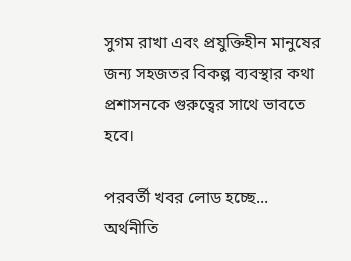সুগম রাখা এবং প্রযুক্তিহীন মানুষের জন্য সহজতর বিকল্প ব্যবস্থার কথা প্রশাসনকে গুরুত্বের সাথে ভাবতে হবে।

পরবর্তী খবর লোড হচ্ছে...
অর্থনীতি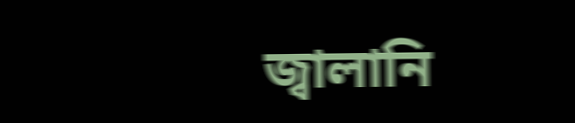জ্বালানি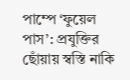পাম্পে ‘ফুয়েল পাস’: প্রযুক্তির ছোঁয়ায় স্বস্তি নাকি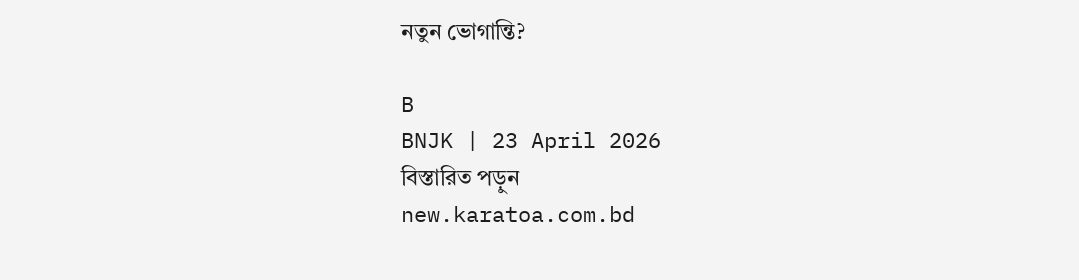নতুন ভোগান্তি?

B
BNJK | 23 April 2026
বিস্তারিত পড়ুন
new.karatoa.com.bd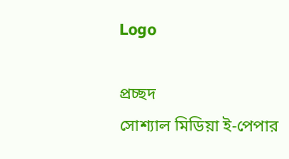Logo

প্রচ্ছদ
সোশ্যাল মিডিয়া ই-পেপার